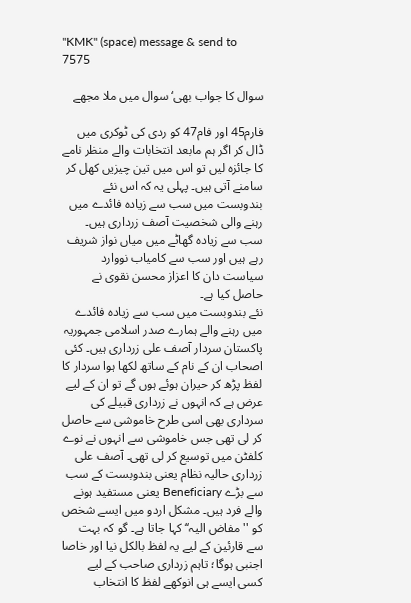"KMK" (space) message & send to 7575

سوال کا جواب بھی‘ سوال میں ملا مجھے

فارم45 اور فام47 کو ردی کی ٹوکری میں ڈال کر اگر ہم مابعد انتخابات والے منظر نامے کا جائزہ لیں تو اس میں تین چیزیں کھل کر سامنے آتی ہیں۔ پہلی یہ کہ اس نئے بندوبست میں سب سے زیادہ فائدے میں رہنے والی شخصیت آصف زرداری ہیں۔ سب سے زیادہ گھاٹے میں میاں نواز شریف رہے ہیں اور سب سے کامیاب نووارد سیاست دان کا اعزاز محسن نقوی نے حاصل کیا ہے۔
نئے بندوبست میں سب سے زیادہ فائدے میں رہنے والے ہمارے صدر اسلامی جمہوریہ پاکستان سردار آصف علی زرداری ہیں۔ کئی اصحاب ان کے نام کے ساتھ لکھا ہوا سردار کا لفظ پڑھ کر حیران ہوئے ہوں گے تو ان کے لیے عرض ہے کہ انہوں نے زرداری قبیلے کی سرداری بھی اسی طرح خاموشی سے حاصل کر لی تھی جس خاموشی سے انہوں نے نوے کلفٹن میں توسیع کر لی تھی۔ آصف علی زرداری حالیہ نظام یعنی بندوبست کے سب سے بڑے Beneficiary یعنی مستفید ہونے والے فرد ہیں۔ مشکل اردو میں ایسے شخص کو ''مفاض الیہ‘‘ کہا جاتا ہے۔ گو کہ بہت سے قارئین کے لیے یہ لفظ بالکل نیا اور خاصا اجنبی ہوگا؛ تاہم زرداری صاحب کے لیے کسی ایسے ہی انوکھے لفظ کا انتخاب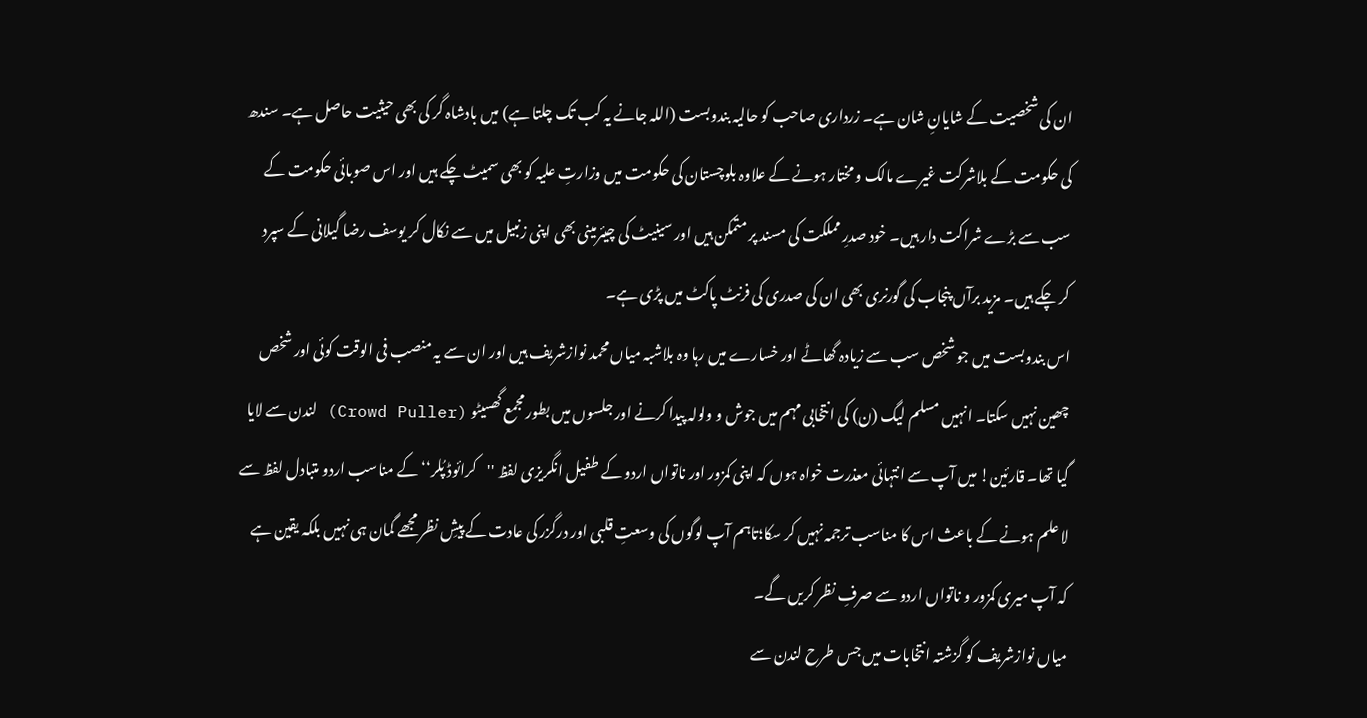ان کی شخصیت کے شایانِ شان ہے۔ زرداری صاحب کو حالیہ بندوبست (اللہ جانے یہ کب تک چلتا ہے) میں بادشاہ گر کی بھی حیثیت حاصل ہے۔ سندھ کی حکومت کے بلاشرکت غیرے مالک و مختار ہونے کے علاوہ بلوچستان کی حکومت میں وزارتِ علیہ کو بھی سمیٹ چکے ہیں اور اس صوبائی حکومت کے سب سے بڑے شراکت دار ہیں۔ خود صدرِ مملکت کی مسند پر متمکن ہیں اور سینیٹ کی چیئرمینی بھی اپنی زنبیل میں سے نکال کر یوسف رضا گیلانی کے سپرد کر چکے ہیں۔ مزید برآں پنجاب کی گورنری بھی ان کی صدری کی فرنٹ پاکٹ میں پڑی ہے۔
اس بندوبست میں جو شخص سب سے زیادہ گھاٹے اور خسارے میں رہا وہ بلاشبہ میاں محمد نوازشریف ہیں اور ان سے یہ منصب فی الوقت کوئی اور شخص چھین نہیں سکتا۔ انہیں مسلم لیگ (ن) کی انتخابی مہم میں جوش و ولولہ پیدا کرنے اور جلسوں میں بطور مجمع گھسیٹو (Crowd Puller) لندن سے لایا گیا تھا۔ قارئین! میں آپ سے انتہائی معذرت خواہ ہوں کہ اپنی کمزور اور ناتواں اردو کے طفیل انگریزی لفظ ''کرائوڈ پُلر‘‘ کے مناسب اردو متبادل لفظ سے لا علم ہونے کے باعث اس کا مناسب ترجمہ نہیں کر سکا؛تاہم آپ لوگوں کی وسعتِ قلبی اور درگزر کی عادت کے پیشِ نظر مجھے گمان ہی نہیں بلکہ یقین ہے کہ آپ میری کمزور و ناتواں اردو سے صرفِ نظر کریں گے۔
میاں نوازشریف کو گزشتہ انتخابات میں جس طرح لندن سے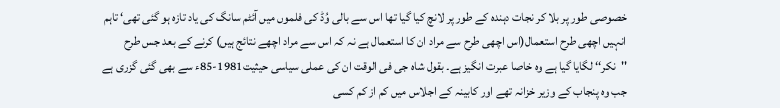خصوصی طور پر بلا کر نجات دہندہ کے طور پر لانچ کیا گیا تھا اس سے بالی وُڈ کی فلموں میں آئٹم سانگ کی یاد تازہ ہو گئی تھی‘ تاہم انہیں اچھی طرح استعمال(اس اچھی طرح سے مراد ان کا استعمال ہے نہ کہ اس سے مراد اچھے نتائج ہیں) کرنے کے بعد جس طرح ''نکر‘‘ لگایا گیا ہے وہ خاصا عبرت انگیز ہے۔ بقول شاہ جی فی الوقت ان کی عملی سیاسی حیثیت1981-85ء سے بھی گئی گزری ہے جب وہ پنجاب کے وزیر خزانہ تھے اور کابینہ کے اجلاس میں کم از کم کسی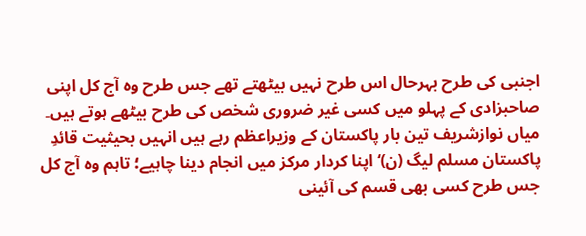اجنبی کی طرح بہرحال اس طرح نہیں بیٹھتے تھے جس طرح وہ آج کل اپنی صاحبزادی کے پہلو میں کسی غیر ضروری شخص کی طرح بیٹھے ہوتے ہیں۔
میاں نوازشریف تین بار پاکستان کے وزیراعظم رہے ہیں انہیں بحیثیت قائدِ پاکستان مسلم لیگ (ن)‘ اپنا کردار مرکز میں انجام دینا چاہیے؛ تاہم وہ آج کل جس طرح کسی بھی قسم کی آئینی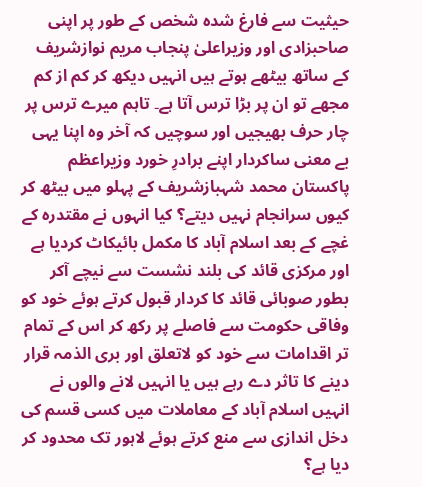حیثیت سے فارغ شدہ شخص کے طور پر اپنی صاحبزادی اور وزیراعلیٰ پنجاب مریم نوازشریف کے ساتھ بیٹھے ہوتے ہیں انہیں دیکھ کر کم از کم مجھے تو ان پر بڑا ترس آتا ہے۔ تاہم میرے ترس پر چار حرف بھیجیں اور سوچیں کہ آخر وہ اپنا یہی بے معنی ساکردار اپنے برادرِ خورد وزیراعظم پاکستان محمد شہبازشریف کے پہلو میں بیٹھ کر کیوں سرانجام نہیں دیتے؟ کیا انہوں نے مقتدرہ کے غچے کے بعد اسلام آباد کا مکمل بائیکاٹ کردیا ہے اور مرکزی قائد کی بلند نشست سے نیچے آکر بطور صوبائی قائد کا کردار قبول کرتے ہوئے خود کو وفاقی حکومت سے فاصلے پر رکھ کر اس کے تمام تر اقدامات سے خود کو لاتعلق اور بری الذمہ قرار دینے کا تاثر دے رہے ہیں یا انہیں لانے والوں نے انہیں اسلام آباد کے معاملات میں کسی قسم کی دخل اندازی سے منع کرتے ہوئے لاہور تک محدود کر دیا ہے؟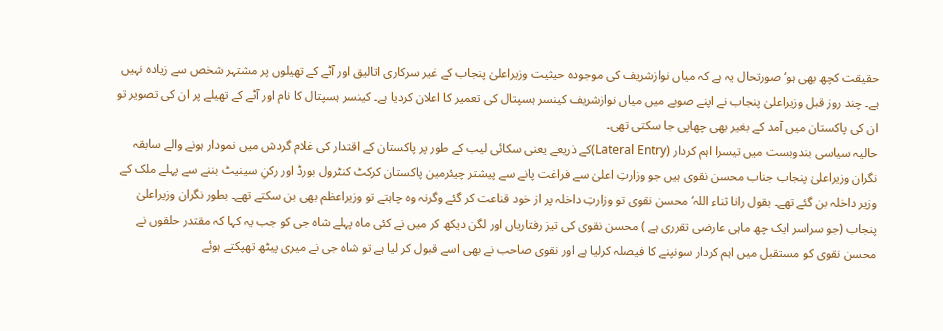حقیقت کچھ بھی ہو‘ صورتحال یہ ہے کہ میاں نوازشریف کی موجودہ حیثیت وزیراعلیٰ پنجاب کے غیر سرکاری اتالیق اور آٹے کے تھیلوں پر مشتہر شخص سے زیادہ نہیں ہے۔ چند روز قبل وزیراعلیٰ پنجاب نے اپنے صوبے میں میاں نوازشریف کینسر ہسپتال کی تعمیر کا اعلان کردیا ہے۔ کینسر ہسپتال کا نام اور آٹے کے تھیلے پر ان کی تصویر تو ان کی پاکستان میں آمد کے بغیر بھی چھاپی جا سکتی تھی۔
حالیہ سیاسی بندوبست میں تیسرا اہم کردار (Lateral Entry)کے ذریعے یعنی سکائی لیب کے طور پر پاکستان کے اقتدار کی غلام گردش میں نمودار ہونے والے سابقہ نگران وزیراعلیٰ پنجاب جناب محسن نقوی ہیں جو وزارتِ اعلیٰ سے فراغت پانے سے پیشتر چیئرمین پاکستان کرکٹ کنٹرول بورڈ اور رکنِ سینیٹ بننے سے پہلے ملک کے وزیر داخلہ بن گئے تھے۔ بقول رانا ثناء اللہ‘ محسن نقوی تو وزارتِ داخلہ پر از خود قناعت کر گئے وگرنہ وہ چاہتے تو وزیراعظم بھی بن سکتے تھے۔ بطور نگران وزیراعلیٰ پنجاب (جو سراسر ایک چھ ماہی عارضی تقرری ہے ) محسن نقوی کی تیز رفتاریاں اور لگن دیکھ کر میں نے کئی ماہ پہلے شاہ جی کو جب یہ کہا کہ مقتدر حلقوں نے محسن نقوی کو مستقبل میں اہم کردار سونپنے کا فیصلہ کرلیا ہے اور نقوی صاحب نے بھی اسے قبول کر لیا ہے تو شاہ جی نے میری پیٹھ تھپکتے ہوئے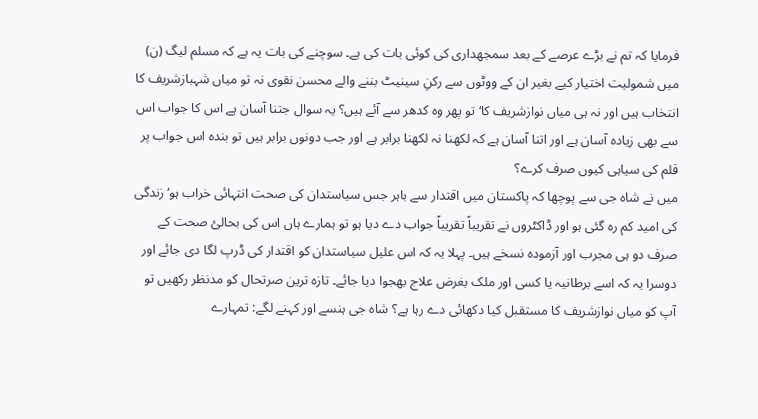فرمایا کہ تم نے بڑے عرصے کے بعد سمجھداری کی کوئی بات کی ہے۔ سوچنے کی بات یہ ہے کہ مسلم لیگ (ن) میں شمولیت اختیار کیے بغیر ان کے ووٹوں سے رکنِ سینیٹ بننے والے محسن نقوی نہ تو میاں شہبازشریف کا انتخاب ہیں اور نہ ہی میاں نوازشریف کا‘ تو پھر وہ کدھر سے آئے ہیں؟ یہ سوال جتنا آسان ہے اس کا جواب اس سے بھی زیادہ آسان ہے اور اتنا آسان ہے کہ لکھنا نہ لکھنا برابر ہے اور جب دونوں برابر ہیں تو بندہ اس جواب پر قلم کی سیاہی کیوں صرف کرے؟
میں نے شاہ جی سے پوچھا کہ پاکستان میں اقتدار سے باہر جس سیاستدان کی صحت انتہائی خراب ہو‘ زندگی کی امید کم رہ گئی ہو اور ڈاکٹروں نے تقریباً تقریباً جواب دے دیا ہو تو ہمارے ہاں اس کی بحالیٔ صحت کے صرف دو ہی مجرب اور آزمودہ نسخے ہیں۔ پہلا یہ کہ اس علیل سیاستدان کو اقتدار کی ڈرپ لگا دی جائے اور دوسرا یہ کہ اسے برطانیہ یا کسی اور ملک بغرض علاج بھجوا دیا جائے۔ تازہ ترین صرتحال کو مدنظر رکھیں تو آپ کو میاں نوازشریف کا مستقبل کیا دکھائی دے رہا ہے؟ شاہ جی ہنسے اور کہنے لگے: تمہارے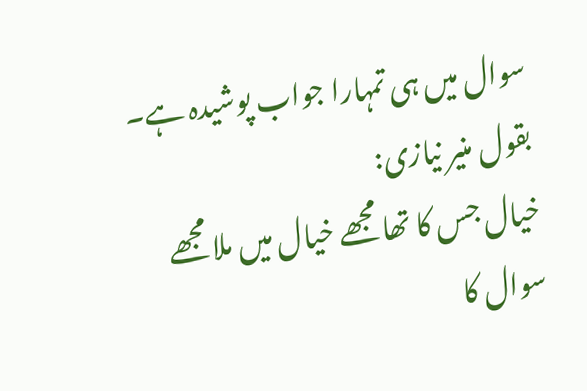سوال میں ہی تمہارا جواب پوشیدہ ہے۔ بقول منیر نیازی:
خیال جس کا تھا مجھے خیال میں ملا مجھے
سوال کا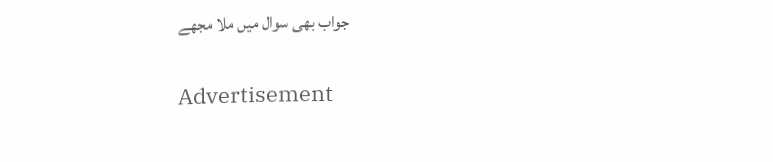جواب بھی سوال میں ملا مجھے

Advertisement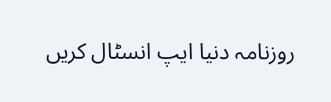روزنامہ دنیا ایپ انسٹال کریں